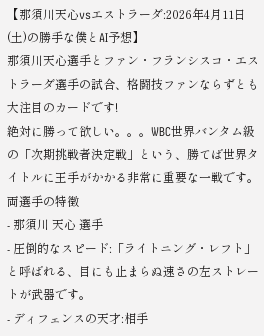【那須川天心vsエストラーダ:2026年4月11日(土)の勝手な僕とAI予想】
那須川天心選手とファン・フランシスコ・エストラーダ選手の試合、格闘技ファンならずとも大注目のカードです!
絶対に勝って欲しい。。。WBC世界バンタム級の「次期挑戦者決定戦」という、勝てば世界タイトルに王手がかかる非常に重要な一戦です。両選手の特徴
- 那須川 天心 選手
- 圧倒的なスピード:「ライトニング・レフト」と呼ばれる、目にも止まらぬ速さの左ストレートが武器です。
- ディフェンスの天才:相手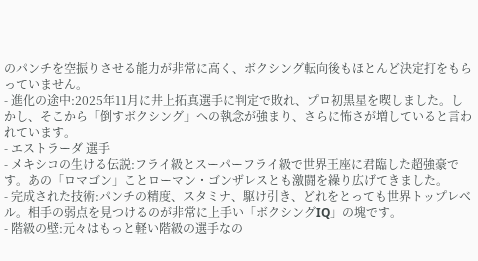のパンチを空振りさせる能力が非常に高く、ボクシング転向後もほとんど決定打をもらっていません。
- 進化の途中:2025年11月に井上拓真選手に判定で敗れ、プロ初黒星を喫しました。しかし、そこから「倒すボクシング」への執念が強まり、さらに怖さが増していると言われています。
- エストラーダ 選手
- メキシコの生ける伝説:フライ級とスーパーフライ級で世界王座に君臨した超強豪です。あの「ロマゴン」ことローマン・ゴンザレスとも激闘を繰り広げてきました。
- 完成された技術:パンチの精度、スタミナ、駆け引き、どれをとっても世界トップレベル。相手の弱点を見つけるのが非常に上手い「ボクシングIQ」の塊です。
- 階級の壁:元々はもっと軽い階級の選手なの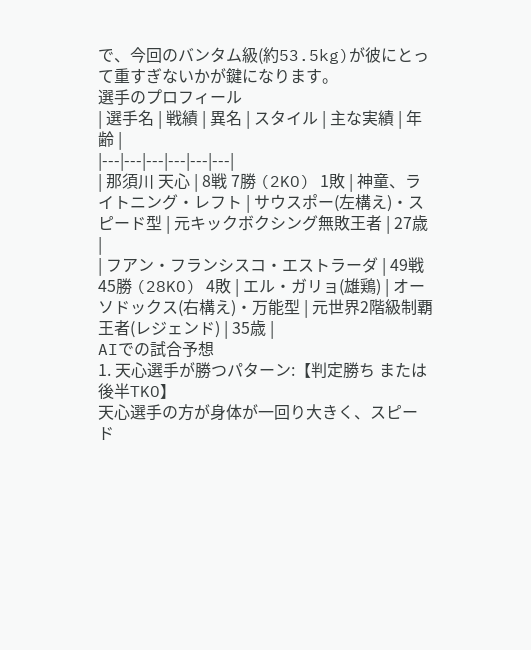で、今回のバンタム級(約53.5kg)が彼にとって重すぎないかが鍵になります。
選手のプロフィール
| 選手名 | 戦績 | 異名 | スタイル | 主な実績 | 年齢 |
|---|---|---|---|---|---|
| 那須川 天心 | 8戦 7勝 (2KO) 1敗 | 神童、ライトニング・レフト | サウスポー(左構え)・スピード型 | 元キックボクシング無敗王者 | 27歳 |
| フアン・フランシスコ・エストラーダ | 49戦 45勝 (28KO) 4敗 | エル・ガリョ(雄鶏) | オーソドックス(右構え)・万能型 | 元世界2階級制覇王者(レジェンド) | 35歳 |
AIでの試合予想
1. 天心選手が勝つパターン:【判定勝ち または 後半TKO】
天心選手の方が身体が一回り大きく、スピード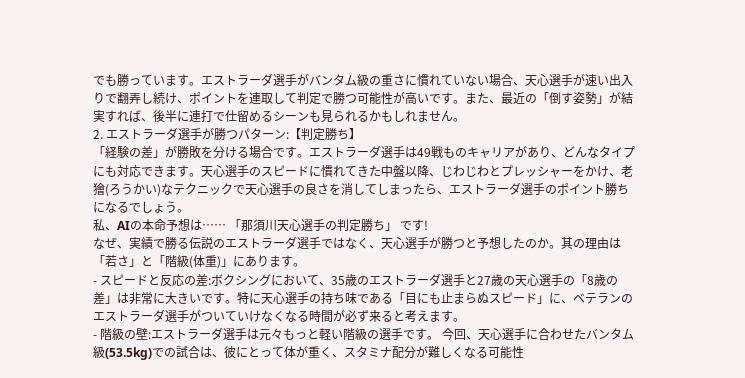でも勝っています。エストラーダ選手がバンタム級の重さに慣れていない場合、天心選手が速い出入りで翻弄し続け、ポイントを連取して判定で勝つ可能性が高いです。また、最近の「倒す姿勢」が結実すれば、後半に連打で仕留めるシーンも見られるかもしれません。
2. エストラーダ選手が勝つパターン:【判定勝ち】
「経験の差」が勝敗を分ける場合です。エストラーダ選手は49戦ものキャリアがあり、どんなタイプにも対応できます。天心選手のスピードに慣れてきた中盤以降、じわじわとプレッシャーをかけ、老獪(ろうかい)なテクニックで天心選手の良さを消してしまったら、エストラーダ選手のポイント勝ちになるでしょう。
私、AIの本命予想は…… 「那須川天心選手の判定勝ち」 です!
なぜ、実績で勝る伝説のエストラーダ選手ではなく、天心選手が勝つと予想したのか。其の理由は「若さ」と「階級(体重)」にあります。
- スピードと反応の差:ボクシングにおいて、35歳のエストラーダ選手と27歳の天心選手の「8歳の差」は非常に大きいです。特に天心選手の持ち味である「目にも止まらぬスピード」に、ベテランのエストラーダ選手がついていけなくなる時間が必ず来ると考えます。
- 階級の壁:エストラーダ選手は元々もっと軽い階級の選手です。 今回、天心選手に合わせたバンタム級(53.5kg)での試合は、彼にとって体が重く、スタミナ配分が難しくなる可能性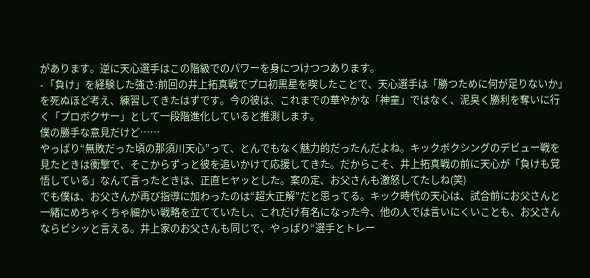があります。逆に天心選手はこの階級でのパワーを身につけつつあります。
- 「負け」を経験した強さ:前回の井上拓真戦でプロ初黒星を喫したことで、天心選手は「勝つために何が足りないか」を死ぬほど考え、練習してきたはずです。今の彼は、これまでの華やかな「神童」ではなく、泥臭く勝利を奪いに行く「プロボクサー」として一段階進化していると推測します。
僕の勝手な意見だけど……
やっぱり“無敗だった頃の那須川天心”って、とんでもなく魅力的だったんだよね。キックボクシングのデビュー戦を見たときは衝撃で、そこからずっと彼を追いかけて応援してきた。だからこそ、井上拓真戦の前に天心が「負けも覚悟している」なんて言ったときは、正直ヒヤッとした。案の定、お父さんも激怒してたしね(笑)
でも僕は、お父さんが再び指導に加わったのは“超大正解”だと思ってる。キック時代の天心は、試合前にお父さんと一緒にめちゃくちゃ細かい戦略を立てていたし、これだけ有名になった今、他の人では言いにくいことも、お父さんならビシッと言える。井上家のお父さんも同じで、やっぱり“選手とトレー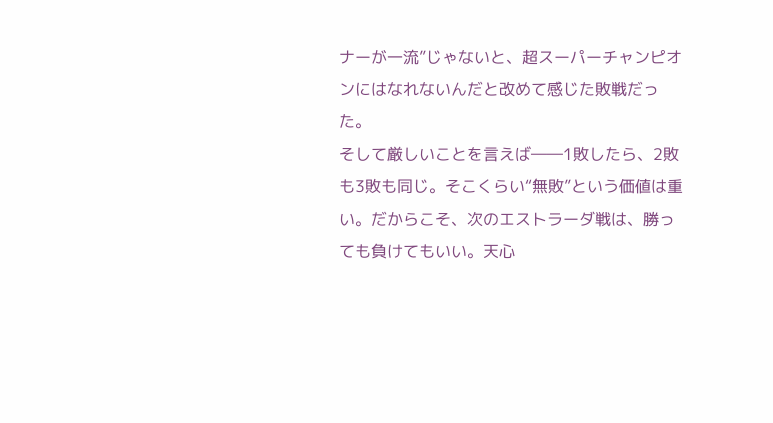ナーが一流”じゃないと、超スーパーチャンピオンにはなれないんだと改めて感じた敗戦だった。
そして厳しいことを言えば――1敗したら、2敗も3敗も同じ。そこくらい“無敗”という価値は重い。だからこそ、次のエストラーダ戦は、勝っても負けてもいい。天心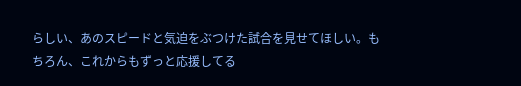らしい、あのスピードと気迫をぶつけた試合を見せてほしい。もちろん、これからもずっと応援してる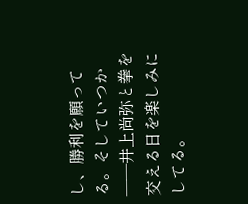し、勝利を願ってる。そしていつか――井上尚弥と拳を交える日を楽しみにしてる。